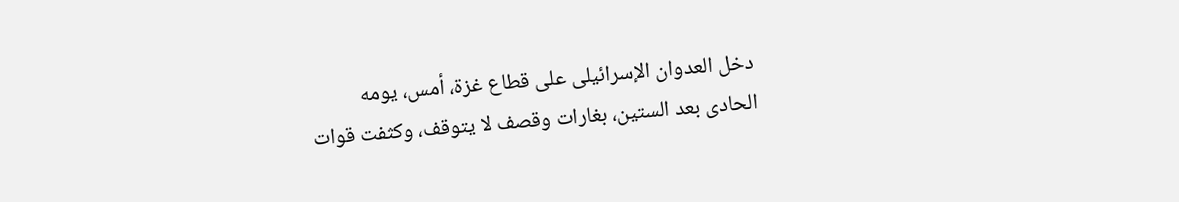دخل العدوان الإسرائيلى على قطاع غزة، أمس، يومه
الحادى بعد الستين، بغارات وقصف لا يتوقف، وكثفت قوات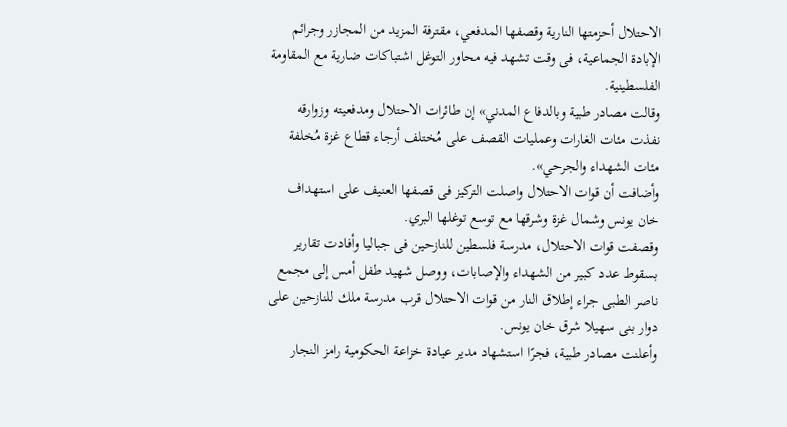الاحتلال أحزمتها النارية وقصفها المدفعي، مقترفة المزيد من المجازر وجرائم الإبادة الجماعية، فى وقت تشهد فيه محاور التوغل اشتباكات ضارية مع المقاومة الفلسطينية.
وقالت مصادر طبية وبالدفاع المدني» إن طائرات الاحتلال ومدفعيته وزوارقه نفذت مئات الغارات وعمليات القصف على مُختلف أرجاء قطاع غزة مُخلفة مئات الشهداء والجرحي».
وأضافت أن قوات الاحتلال واصلت التركيز فى قصفها العنيف على استهداف خان يونس وشمال غزة وشرقها مع توسع توغلها البري.
وقصفت قوات الاحتلال، مدرسة فلسطين للنازحين فى جباليا وأفادت تقارير بسقوط عدد كبير من الشهداء والإصابات، ووصل شهيد طفل أمس إلى مجمع ناصر الطبى جراء إطلاق النار من قوات الاحتلال قرب مدرسة ملك للنازحين على دوار بنى سهيلا شرق خان يونس.
وأعلنت مصادر طبية، فجرًا استشهاد مدير عيادة خزاعة الحكومية رامز النجار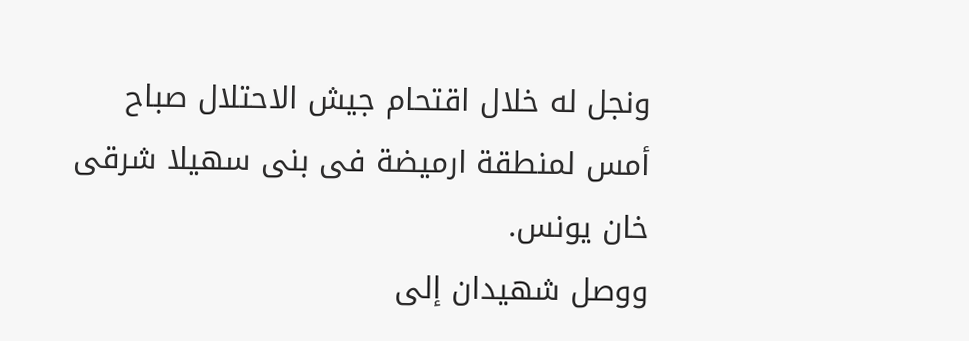ونجل له خلال اقتحام جيش الاحتلال صباح أمس لمنطقة ارميضة فى بنى سهيلا شرقى خان يونس.
ووصل شهيدان إلى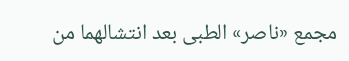مجمع «ناصر» الطبى بعد انتشالهما من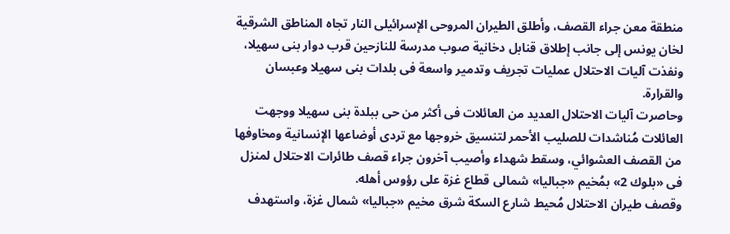منطقة معن جراء القصف، وأطلق الطيران المروحى الإسرائيلى النار تجاه المناطق الشرقية لخان يونس إلى جانب إطلاق قنابل دخانية صوب مدرسة للنازحين قرب دوار بنى سهيلا، ونفذت آليات الاحتلال عمليات تجريف وتدمير واسعة فى بلدات بنى سهيلا وعبسان والقرارة.
وحاصرت آليات الاحتلال العديد من العائلات فى أكثر من حى ببلدة بنى سهيلا ووجهت العائلات مُناشدات للصليب الأحمر لتنسيق خروجها مع تردى أوضاعها الإنسانية ومخاوفها من القصف العشوائي، وسقط شهداء وأصيب آخرون جراء قصف طائرات الاحتلال لمنزل فى «بلوك 2» بمُخيم «جباليا» شمالى قطاع غزة على رؤوس أهله.
وقصف طيران الاحتلال مُحيط شارع السكة شرق مخيم «جباليا» شمال غزة، واستهدف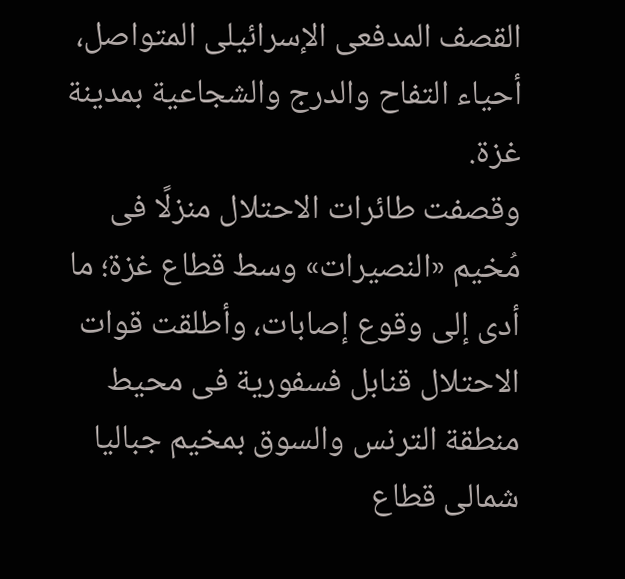القصف المدفعى الإسرائيلى المتواصل، أحياء التفاح والدرج والشجاعية بمدينة غزة.
وقصفت طائرات الاحتلال منزلًا فى مُخيم «النصيرات» وسط قطاع غزة؛ ما أدى إلى وقوع إصابات، وأطلقت قوات الاحتلال قنابل فسفورية فى محيط منطقة الترنس والسوق بمخيم جباليا شمالى قطاع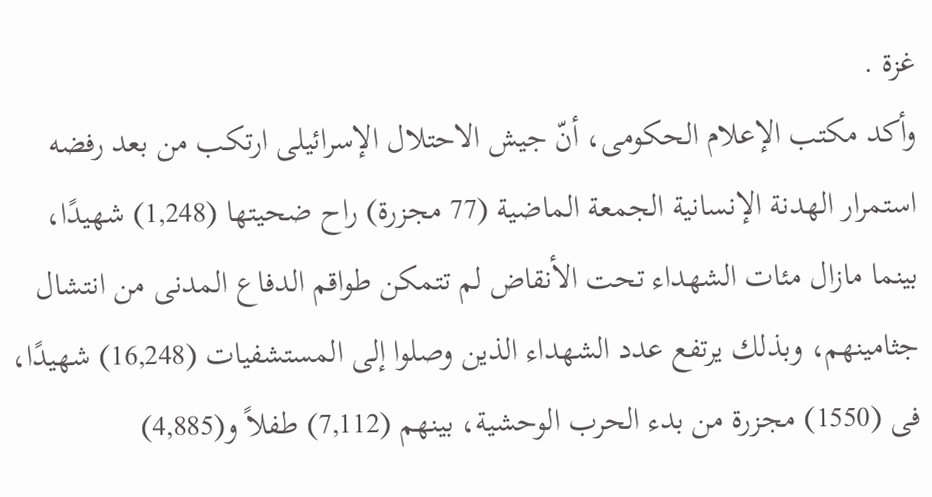غزة .
وأكد مكتب الإعلام الحكومى، أنّ جيش الاحتلال الإسرائيلى ارتكب من بعد رفضه استمرار الهدنة الإنسانية الجمعة الماضية (77 مجزرة) راح ضحيتها (1,248) شهيدًا، بينما مازال مئات الشهداء تحت الأنقاض لم تتمكن طواقم الدفاع المدنى من انتشال جثامينهم، وبذلك يرتفع عدد الشهداء الذين وصلوا إلى المستشفيات (16,248) شهيدًا، فى (1550) مجزرة من بدء الحرب الوحشية، بينهم (7,112) طفلاً و(4,885)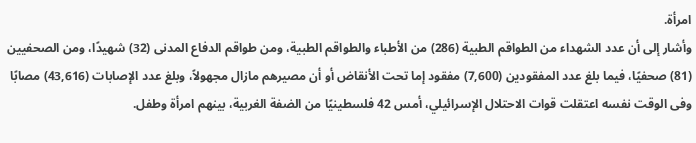امرأة.
وأشار إلى أن عدد الشهداء من الطواقم الطبية (286) من الأطباء والطواقم الطبية، ومن طواقم الدفاع المدنى (32) شهيدًا، ومن الصحفيين (81) صحفيًا، فيما بلغ عدد المفقودين (7,600) مفقود إما تحت الأنقاض أو أن مصيرهم مازال مجهولاً، وبلغ عدد الإصابات (43,616) مصابًا
وفى الوقت نفسه اعتقلت قوات الاحتلال الإسرائيلي، أمس 42 فلسطينيًا من الضفة الغربية، بينهم امرأة وطفل.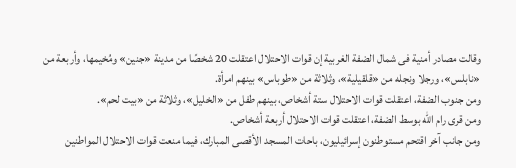وقالت مصادر أمنية فى شمال الضفة الغربية إن قوات الاحتلال اعتقلت 20 شخصًا من مدينة «جنين» ومُخيمها، وأربعة من «نابلس»، ورجلا ونجله من «قلقيلية»، وثلاثة من «طوباس» بينهم امرأة.
ومن جنوب الضفة، اعتقلت قوات الاحتلال ستة أشخاص، بينهم طفل من «الخليل»، وثلاثة من «بيت لحم».
ومن قرى رام الله بوسط الضفة، اعتقلت قوات الاحتلال أربعة أشخاص.
ومن جانب آخر اقتحم مستوطنون إسرائيليون، باحات المسجد الأقصى المبارك، فيما منعت قوات الاحتلال المواطنين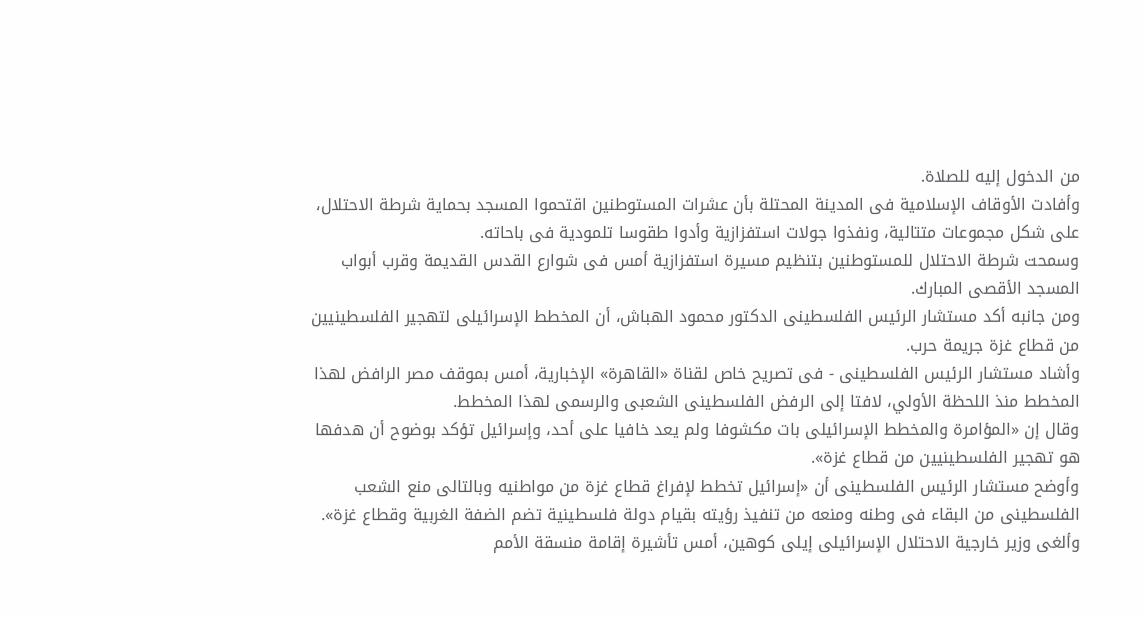من الدخول إليه للصلاة.
وأفادت الأوقاف الإسلامية فى المدينة المحتلة بأن عشرات المستوطنين اقتحموا المسجد بحماية شرطة الاحتلال، على شكل مجموعات متتالية، ونفذوا جولات استفزازية وأدوا طقوسا تلمودية فى باحاته.
وسمحت شرطة الاحتلال للمستوطنين بتنظيم مسيرة استفزازية أمس فى شوارع القدس القديمة وقرب أبواب المسجد الأقصى المبارك.
ومن جانبه أكد مستشار الرئيس الفلسطينى الدكتور محمود الهباش، أن المخطط الإسرائيلى لتهجير الفلسطينيين من قطاع غزة جريمة حرب.
وأشاد مستشار الرئيس الفلسطينى - فى تصريح خاص لقناة «القاهرة» الإخبارية، أمس بموقف مصر الرافض لهذا المخطط منذ اللحظة الأولي، لافتا إلى الرفض الفلسطينى الشعبى والرسمى لهذا المخطط.
وقال إن «المؤامرة والمخطط الإسرائيلى بات مكشوفا ولم يعد خافيا على أحد، وإسرائيل تؤكد بوضوح أن هدفها هو تهجير الفلسطينيين من قطاع غزة».
وأوضح مستشار الرئيس الفلسطينى أن «إسرائيل تخطط لإفراغ قطاع غزة من مواطنيه وبالتالى منع الشعب الفلسطينى من البقاء فى وطنه ومنعه من تنفيذ رؤيته بقيام دولة فلسطينية تضم الضفة الغربية وقطاع غزة».
وألغى وزير خارجية الاحتلال الإسرائيلى إيلى كوهين، أمس تأشيرة إقامة منسقة الأمم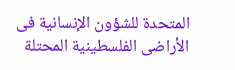المتحدة للشؤون الإنسانية فى الأراضى الفلسطينية المحتلة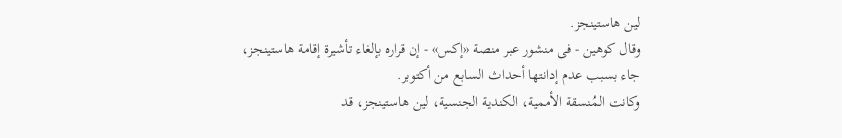لين هاستينجز.
وقال كوهين - فى منشور عبر منصة «إكس» - إن قراره بإلغاء تأشيرة إقامة هاستينجز، جاء بسبب عدم إدانتها أحداث السابع من أكتوبر.
وكانت المُنسقة الأممية، الكندية الجنسية، لين هاستينجز، قد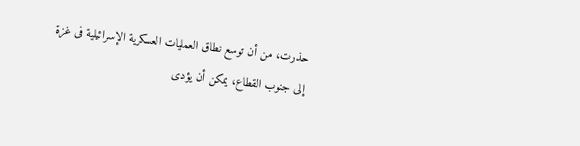حذرت، من أن توسع نطاق العمليات العسكرية الإسرائيلية فى غزة إلى جنوب القطاع، يمكن أن يؤدى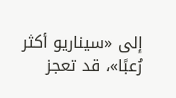إلى «سيناريو أكثر رُعبًا»، قد تعجز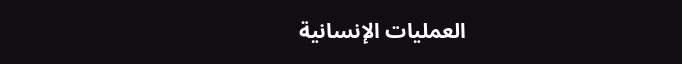العمليات الإنسانية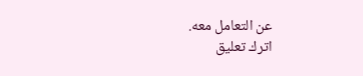عن التعامل معه.
اترك تعليق